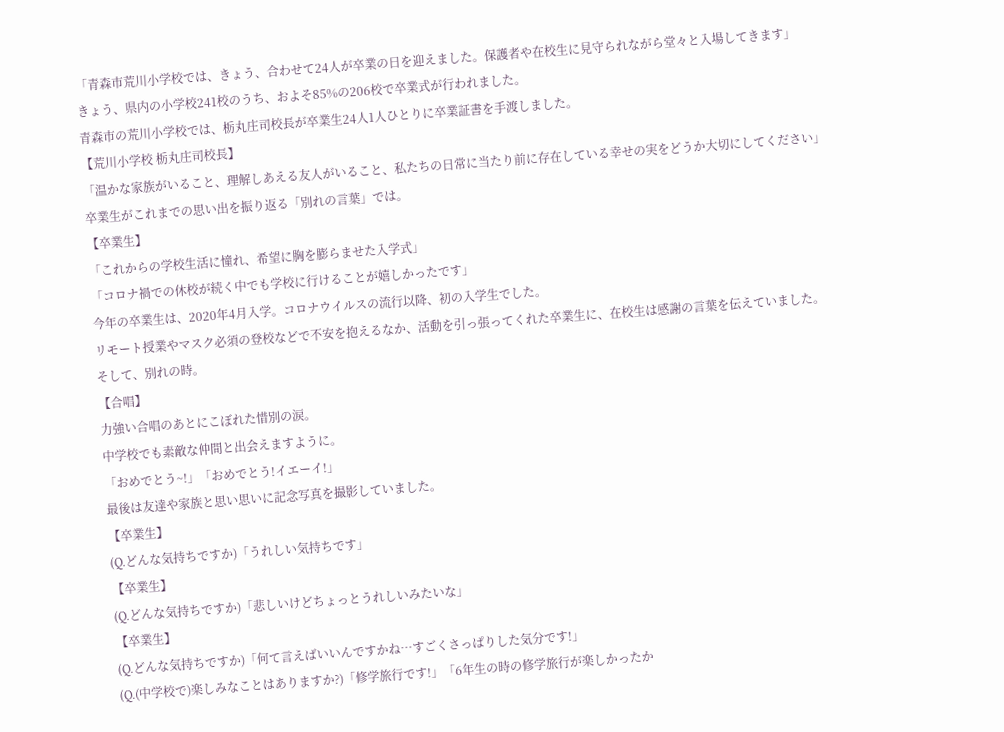「青森市荒川小学校では、きょう、合わせて24人が卒業の日を迎えました。保護者や在校生に見守られながら堂々と入場してきます」
きょう、県内の小学校241校のうち、およそ85%の206校で卒業式が行われました。
青森市の荒川小学校では、栃丸庄司校長が卒業生24人1人ひとりに卒業証書を手渡しました。
【荒川小学校 栃丸庄司校長】
「温かな家族がいること、理解しあえる友人がいること、私たちの日常に当たり前に存在している幸せの実をどうか大切にしてください」
卒業生がこれまでの思い出を振り返る「別れの言葉」では。
【卒業生】
「これからの学校生活に憧れ、希望に胸を膨らませた入学式」
「コロナ禍での休校が続く中でも学校に行けることが嬉しかったです」
今年の卒業生は、2020年4月入学。コロナウイルスの流行以降、初の入学生でした。
リモート授業やマスク必須の登校などで不安を抱えるなか、活動を引っ張ってくれた卒業生に、在校生は感謝の言葉を伝えていました。
そして、別れの時。
【合唱】
力強い合唱のあとにこぼれた惜別の涙。
中学校でも素敵な仲間と出会えますように。
「おめでとう~!」「おめでとう!イエーイ!」
最後は友達や家族と思い思いに記念写真を撮影していました。
【卒業生】
(Q.どんな気持ちですか)「うれしい気持ちです」
【卒業生】
(Q.どんな気持ちですか)「悲しいけどちょっとうれしいみたいな」
【卒業生】
(Q.どんな気持ちですか)「何て言えばいいんですかね…すごくさっぱりした気分です!」
(Q.(中学校で)楽しみなことはありますか?)「修学旅行です!」「6年生の時の修学旅行が楽しかったか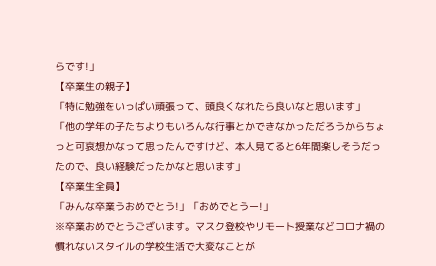らです!」
【卒業生の親子】
「特に勉強をいっぱい頑張って、頭良くなれたら良いなと思います」
「他の学年の子たちよりもいろんな行事とかできなかっただろうからちょっと可哀想かなって思ったんですけど、本人見てると6年間楽しそうだったので、良い経験だったかなと思います」
【卒業生全員】
「みんな卒業うおめでとう!」「おめでとうー!」
※卒業おめでとうございます。マスク登校やリモート授業などコロナ禍の慣れないスタイルの学校生活で大変なことが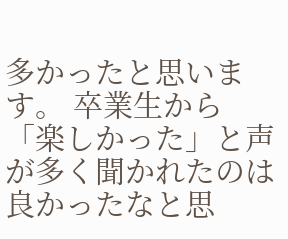多かったと思います。 卒業生から「楽しかった」と声が多く聞かれたのは良かったなと思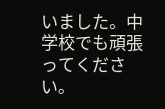いました。中学校でも頑張ってください。